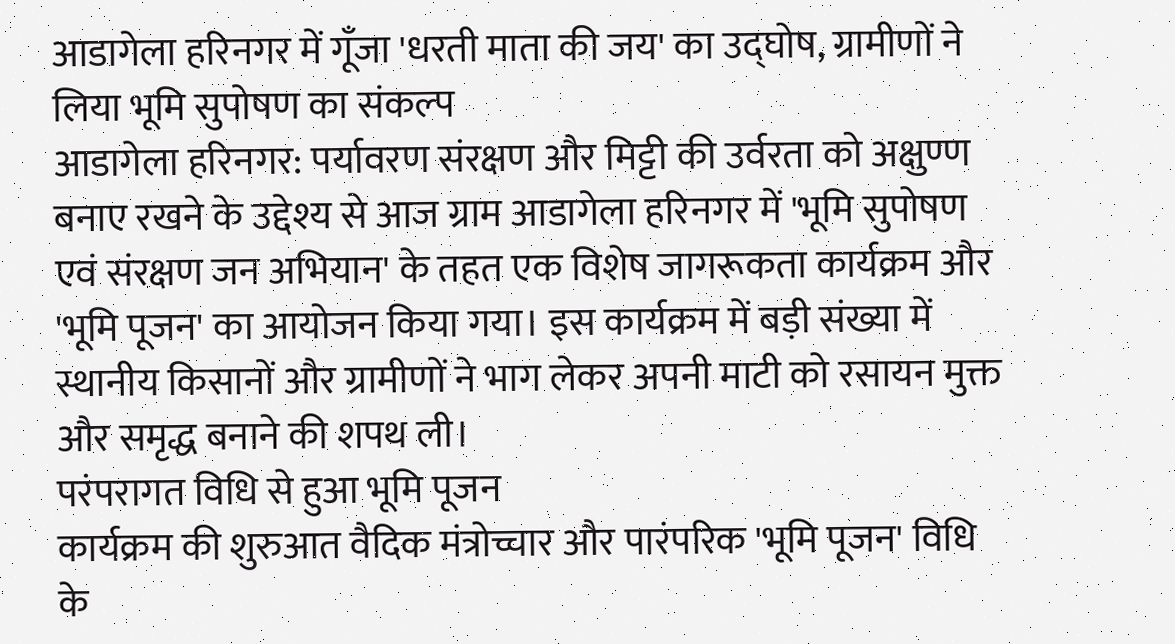आडागेला हरिनगर में गूँजा 'धरती माता की जय' का उद्घोष, ग्रामीणों ने लिया भूमि सुपोषण का संकल्प
आडागेला हरिनगर: पर्यावरण संरक्षण और मिट्टी की उर्वरता को अक्षुण्ण बनाए रखने के उद्देश्य से आज ग्राम आडागेला हरिनगर में 'भूमि सुपोषण एवं संरक्षण जन अभियान' के तहत एक विशेष जागरूकता कार्यक्रम और 'भूमि पूजन' का आयोजन किया गया। इस कार्यक्रम में बड़ी संख्या में स्थानीय किसानों और ग्रामीणों ने भाग लेकर अपनी माटी को रसायन मुक्त और समृद्ध बनाने की शपथ ली।
परंपरागत विधि से हुआ भूमि पूजन
कार्यक्रम की शुरुआत वैदिक मंत्रोच्चार और पारंपरिक 'भूमि पूजन' विधि के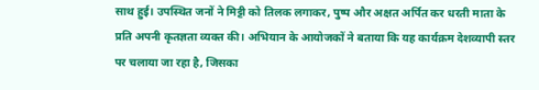साथ हुई। उपस्थित जनों ने मिट्टी को तिलक लगाकर, पुष्प और अक्षत अर्पित कर धरती माता के प्रति अपनी कृतज्ञता व्यक्त की। अभियान के आयोजकों ने बताया कि यह कार्यक्रम देशव्यापी स्तर पर चलाया जा रहा है, जिसका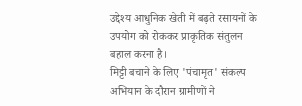उद्देश्य आधुनिक खेती में बढ़ते रसायनों के उपयोग को रोककर प्राकृतिक संतुलन बहाल करना है।
मिट्टी बचाने के लिए 'पंचामृत' संकल्प
अभियान के दौरान ग्रामीणों ने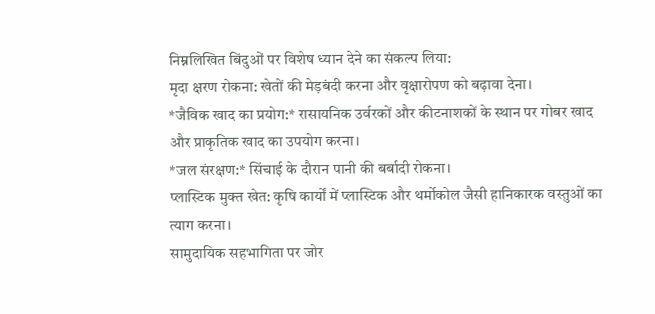निम्नलिखित बिंदुओं पर विशेष ध्यान देने का संकल्प लिया:
मृदा क्षरण रोकना: खेतों की मेड़बंदी करना और वृक्षारोपण को बढ़ावा देना।
*जैविक खाद का प्रयोग:* रासायनिक उर्वरकों और कीटनाशकों के स्थान पर गोबर खाद और प्राकृतिक खाद का उपयोग करना।
*जल संरक्षण:* सिंचाई के दौरान पानी की बर्बादी रोकना।
प्लास्टिक मुक्त खेत: कृषि कार्यों में प्लास्टिक और थर्मोकोल जैसी हानिकारक वस्तुओं का त्याग करना।
सामुदायिक सहभागिता पर जोर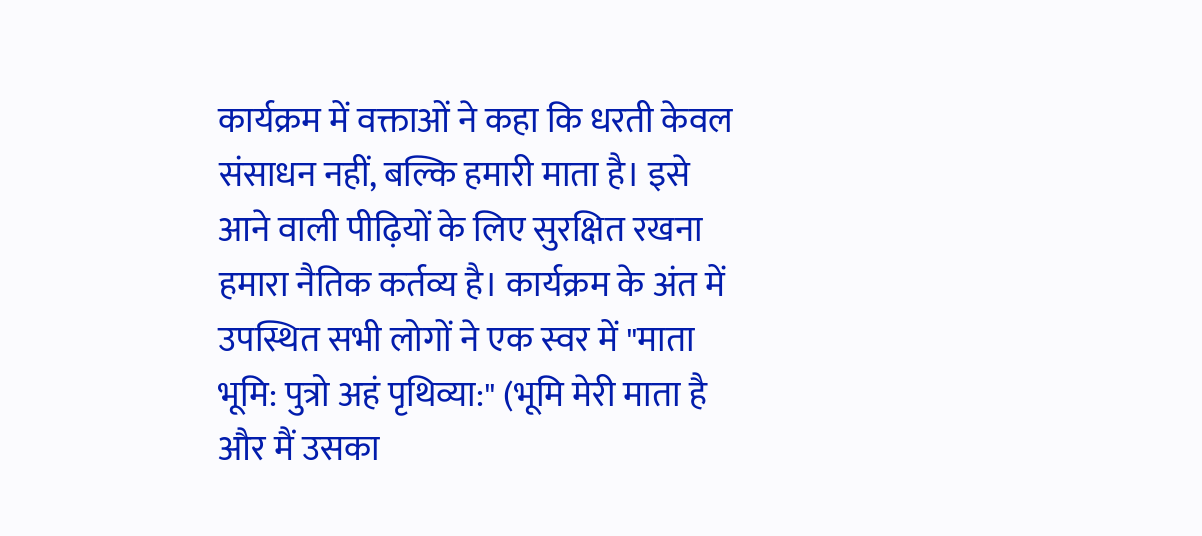कार्यक्रम में वक्ताओं ने कहा कि धरती केवल संसाधन नहीं, बल्कि हमारी माता है। इसे आने वाली पीढ़ियों के लिए सुरक्षित रखना हमारा नैतिक कर्तव्य है। कार्यक्रम के अंत में उपस्थित सभी लोगों ने एक स्वर में "माता भूमि: पुत्रो अहं पृथिव्या:" (भूमि मेरी माता है और मैं उसका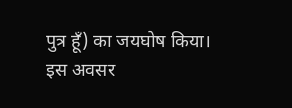पुत्र हूँ) का जयघोष किया।
इस अवसर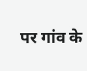पर गांव के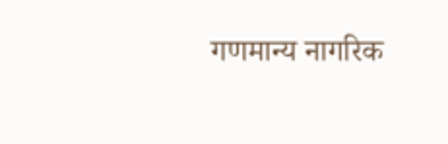गणमान्य नागरिक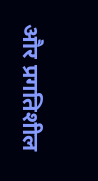और प्रगतिशील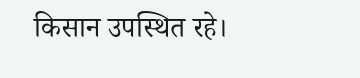किसान उपस्थित रहे।